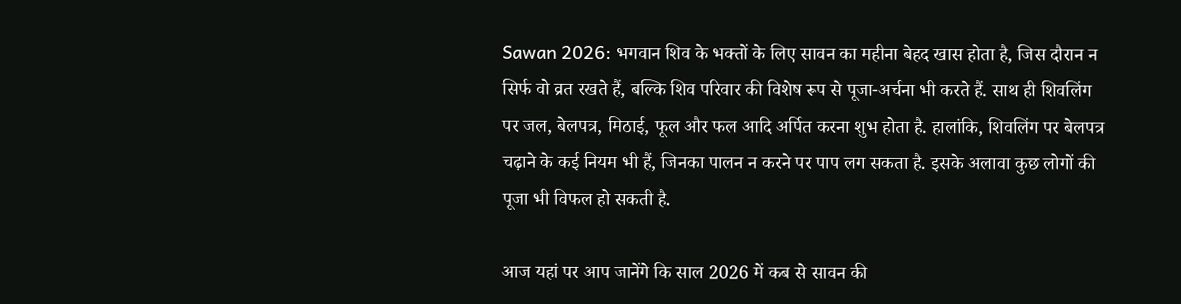Sawan 2026: भगवान शिव के भक्तों के लिए सावन का महीना बेहद खास होता है, जिस दौरान न सिर्फ वो व्रत रखते हैं, बल्कि शिव परिवार की विशेष रूप से पूजा-अर्चना भी करते हैं. साथ ही शिवलिंग पर जल, बेलपत्र, मिठाई, फूल और फल आदि अर्पित करना शुभ होता है. हालांकि, शिवलिंग पर बेलपत्र चढ़ाने के कई नियम भी हैं, जिनका पालन न करने पर पाप लग सकता है. इसके अलावा कुछ लोगों की पूजा भी विफल हो सकती है.

आज यहां पर आप जानेंगे कि साल 2026 में कब से सावन की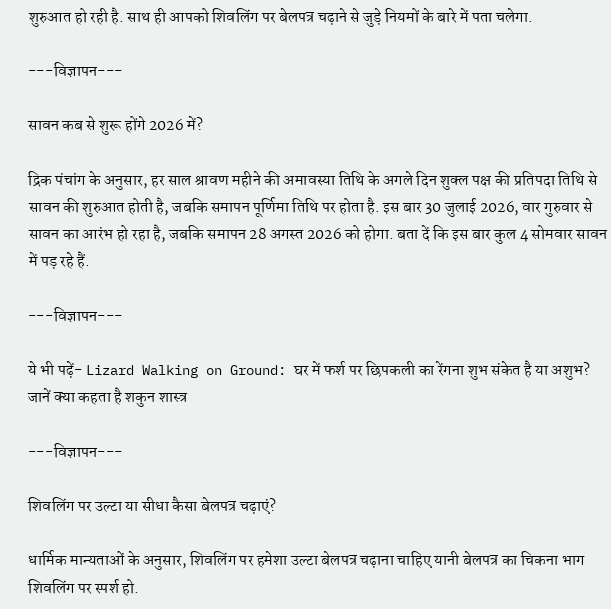शुरुआत हो रही है. साथ ही आपको शिवलिंग पर बेलपत्र चढ़ाने से जुड़े नियमों के बारे में पता चलेगा.

---विज्ञापन---

सावन कब से शुरू होंगे 2026 में?

द्रिक पंचांग के अनुसार, हर साल श्रावण महीने की अमावस्या तिथि के अगले दिन शुक्ल पक्ष की प्रतिपदा तिथि से सावन की शुरुआत होती है, जबकि समापन पूर्णिमा तिथि पर होता है. इस बार 30 जुलाई 2026, वार गुरुवार से सावन का आरंभ हो रहा है, जबकि समापन 28 अगस्त 2026 को होगा. बता दें कि इस बार कुल 4 सोमवार सावन में पड़ रहे हैं.

---विज्ञापन---

ये भी पढ़ें- Lizard Walking on Ground: घर में फर्श पर छिपकली का रेंगना शुभ संकेत है या अशुभ? जानें क्या कहता है शकुन शास्त्र

---विज्ञापन---

शिवलिंग पर उल्टा या सीधा कैसा बेलपत्र चढ़ाएं?

धार्मिक मान्यताओं के अनुसार, शिवलिंग पर हमेशा उल्टा बेलपत्र चढ़ाना चाहिए यानी बेलपत्र का चिकना भाग शिवलिंग पर स्पर्श हो.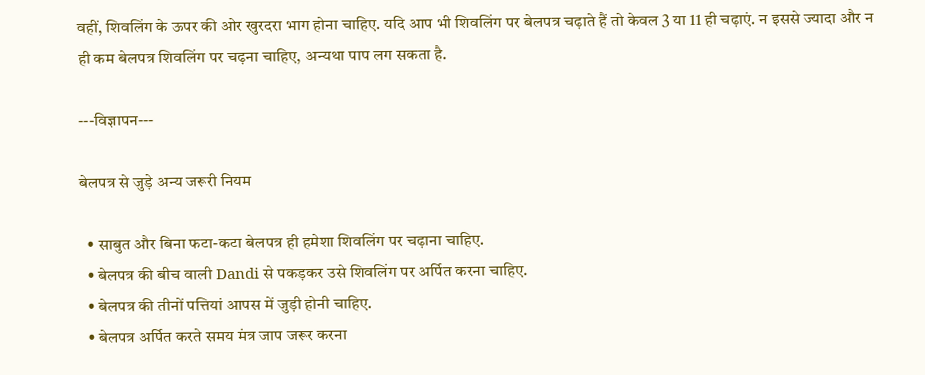वहीं, शिवलिंग के ऊपर की ओर खुरदरा भाग होना चाहिए. यदि आप भी शिवलिंग पर बेलपत्र चढ़ाते हैं तो केवल 3 या 11 ही चढ़ाएं. न इससे ज्यादा और न ही कम बेलपत्र शिवलिंग पर चढ़ना चाहिए, अन्यथा पाप लग सकता है.

---विज्ञापन---

बेलपत्र से जुड़े अन्य जरूरी नियम

  • साबुत और बिना फटा-कटा बेलपत्र ही हमेशा शिवलिंग पर चढ़ाना चाहिए.
  • बेलपत्र की बीच वाली Dandi से पकड़कर उसे शिवलिंग पर अर्पित करना चाहिए.
  • बेलपत्र की तीनों पत्तियां आपस में जुड़ी होनी चाहिए.
  • बेलपत्र अर्पित करते समय मंत्र जाप जरूर करना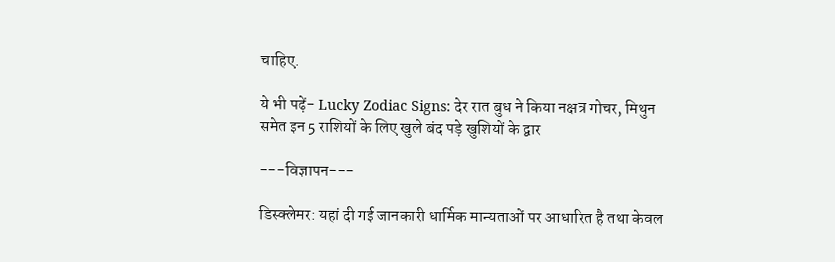चाहिए.

ये भी पढ़ें- Lucky Zodiac Signs: देर रात बुध ने किया नक्षत्र गोचर, मिथुन समेत इन 5 राशियों के लिए खुले बंद पड़े खुशियों के द्वार

---विज्ञापन---

डिस्क्लेमर: यहां दी गई जानकारी धार्मिक मान्यताओं पर आधारित है तथा केवल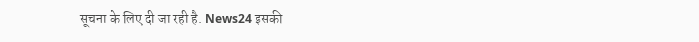सूचना के लिए दी जा रही है. News24 इसकी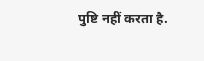पुष्टि नहीं करता है.